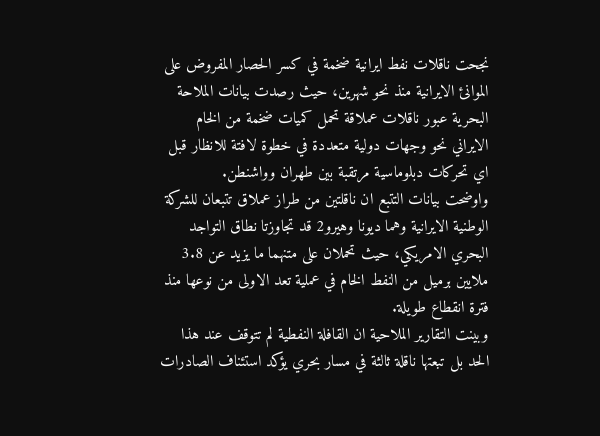نجحت ناقلات نفط ايرانية ضخمة في كسر الحصار المفروض على الموانئ الايرانية منذ نحو شهرين، حيث رصدت بيانات الملاحة البحرية عبور ناقلات عملاقة تحمل كميات ضخمة من الخام الايراني نحو وجهات دولية متعددة في خطوة لافتة للانظار قبل اي تحركات دبلوماسية مرتقبة بين طهران وواشنطن.
واوضحت بيانات التتبع ان ناقلتين من طراز عملاق تتبعان للشركة الوطنية الايرانية وهما ديونا وهيرو2 قد تجاوزتا نطاق التواجد البحري الامريكي، حيث تحملان على متنهما ما يزيد عن 3.8 ملايين برميل من النفط الخام في عملية تعد الاولى من نوعها منذ فترة انقطاع طويلة.
وبينت التقارير الملاحية ان القافلة النفطية لم تتوقف عند هذا الحد بل تبعتها ناقلة ثالثة في مسار بحري يؤكد استئناف الصادرات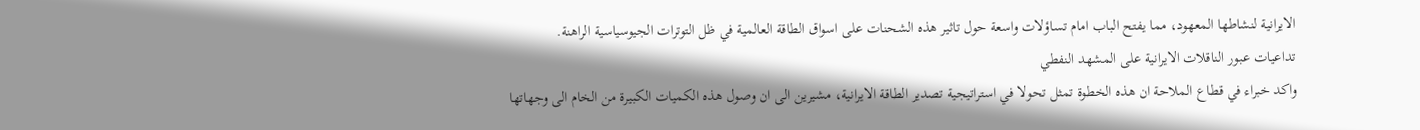الايرانية لنشاطها المعهود، مما يفتح الباب امام تساؤلات واسعة حول تاثير هذه الشحنات على اسواق الطاقة العالمية في ظل التوترات الجيوسياسية الراهنة.
تداعيات عبور الناقلات الايرانية على المشهد النفطي
واكد خبراء في قطاع الملاحة ان هذه الخطوة تمثل تحولا في استراتيجية تصدير الطاقة الايرانية، مشيرين الى ان وصول هذه الكميات الكبيرة من الخام الى وجهاتها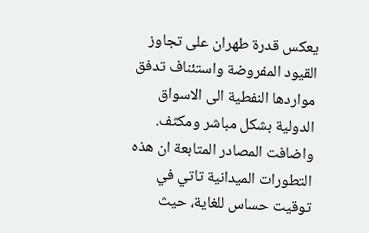يعكس قدرة طهران على تجاوز القيود المفروضة واستئناف تدفق مواردها النفطية الى الاسواق الدولية بشكل مباشر ومكثف.
واضافت المصادر المتابعة ان هذه التطورات الميدانية تاتي في توقيت حساس للغاية، حيث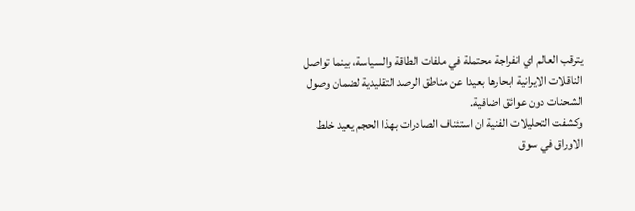يترقب العالم اي انفراجة محتملة في ملفات الطاقة والسياسة، بينما تواصل الناقلات الايرانية ابحارها بعيدا عن مناطق الرصد التقليدية لضمان وصول الشحنات دون عوائق اضافية.
وكشفت التحليلات الفنية ان استئناف الصادرات بهذا الحجم يعيد خلط الاوراق في سوق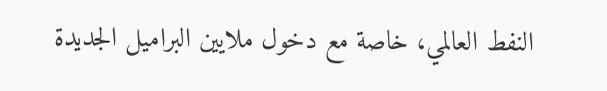النفط العالمي، خاصة مع دخول ملايين البراميل الجديدة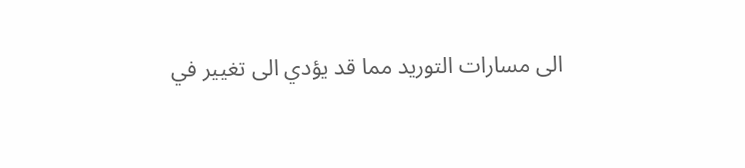الى مسارات التوريد مما قد يؤدي الى تغيير في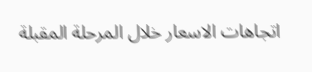اتجاهات الاسعار خلال المرحلة المقبلة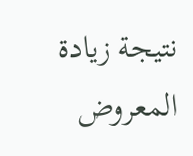نتيجة زيادة المعروض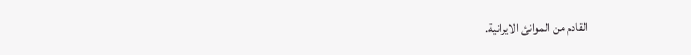القادم من الموانئ الايرانية.